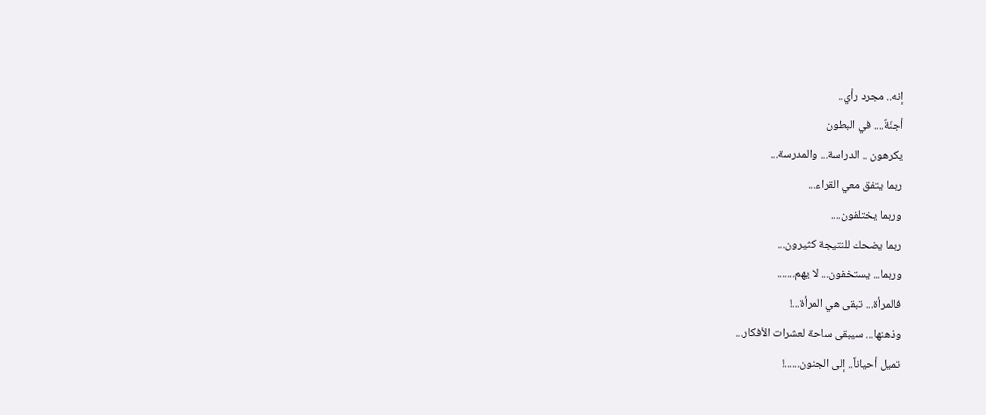إنه.. مجرد رأي..
أجنّةٌ.... في البطون
يكرهون .. الدراسة... والمدرسة...
ربما يتفق معي القراء...
وربما يختلفون....
ربما يضحك للنتيجة كثيرون...
وربما... يستخفون... لا يهم.......
فالمرأة... تبقى هي المرأة...!
وذهنها... سيبقى ساحة لعشرات الأفكار...
تميل أحياناً.. إلى الجنون......!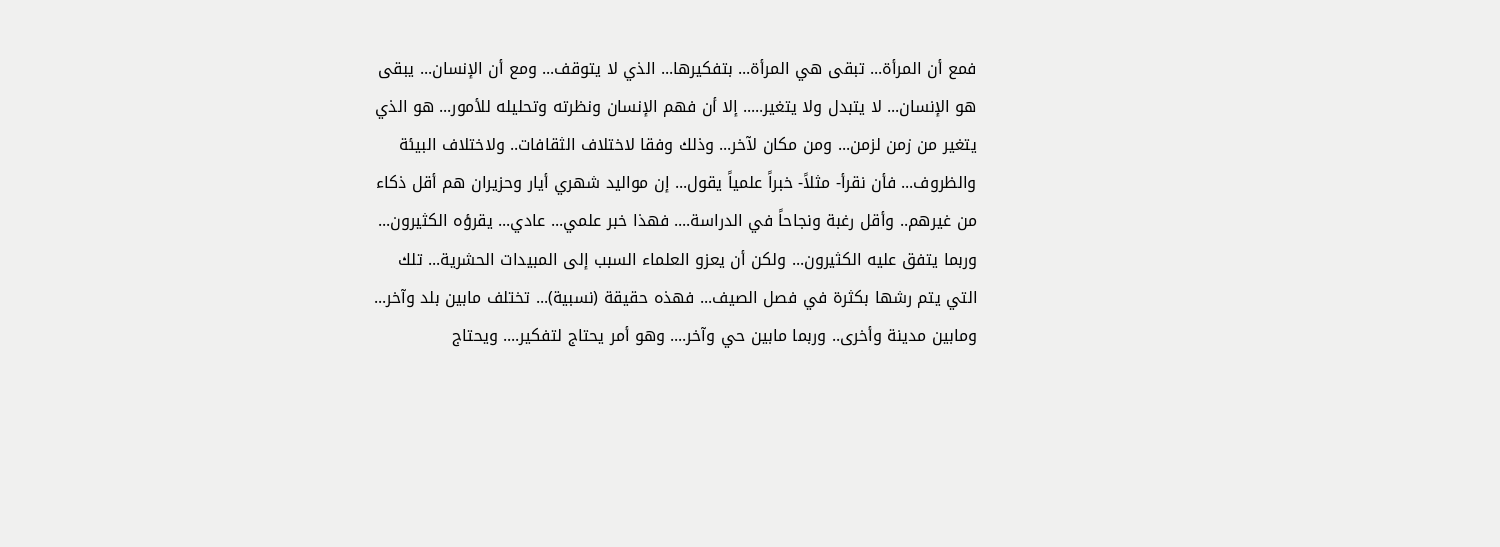فمع أن المرأة... تبقى هي المرأة... بتفكيرها... الذي لا يتوقف... ومع أن الإنسان... يبقى هو الإنسان... لا يتبدل ولا يتغير..... إلا أن فهم الإنسان ونظرته وتحليله للأمور... هو الذي يتغير من زمن لزمن... ومن مكان لآخر... وذلك وفقا لاختلاف الثقافات.. ولاختلاف البيئة والظروف... فأن نقرأ- مثلاً- خبراً علمياً يقول... إن مواليد شهري أيار وحزيران هم أقل ذكاء من غيرهم.. وأقل رغبة ونجاحاً في الدراسة.... فهذا خبر علمي... عادي... يقرؤه الكثيرون... وربما يتفق عليه الكثيرون... ولكن أن يعزو العلماء السبب إلى المبيدات الحشرية... تلك التي يتم رشها بكثرة في فصل الصيف... فهذه حقيقة (نسبية)... تختلف مابين بلد وآخر... ومابين مدينة وأخرى.. وربما مابين حي وآخر.... وهو أمر يحتاج لتفكير.... ويحتاج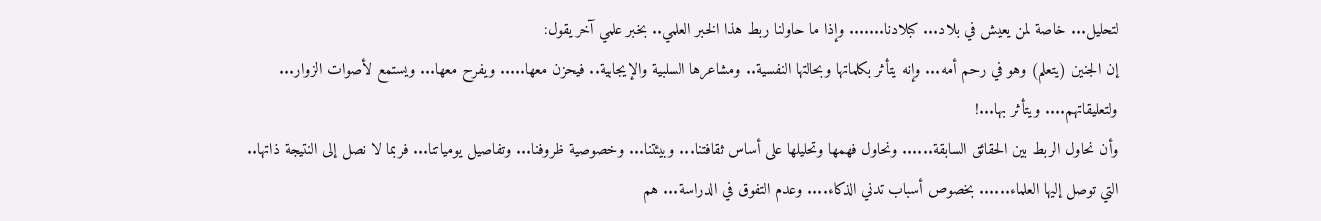لتحليل... خاصة لمن يعيش في بلاد... كبلادنا....... وإذا ما حاولنا ربط هذا الخبر العلمي.. بخبر علمي آخر يقول:
إن الجنين (يتعلم) وهو في رحم أمه... وإنه يتأثر بكلماتها وبحالتها النفسية.. ومشاعرها السلبية والإيجابية.. فيحزن معها..... ويفرح معها... ويستمع لأصوات الزوار... ولتعليقاتهم.... ويتأثر بها...!
وأن نحاول الربط بين الحقائق السابقة...... ونحاول فهمها وتحليلها على أساس ثقافتنا... وبيئتنا... وخصوصية ظروفنا... وتفاصيل يومياتنا... فربما لا نصل إلى النتيجة ذاتها.. التي توصل إليها العلماء...... بخصوص أسباب تدني الذكاء.... وعدم التفوق في الدراسة... هم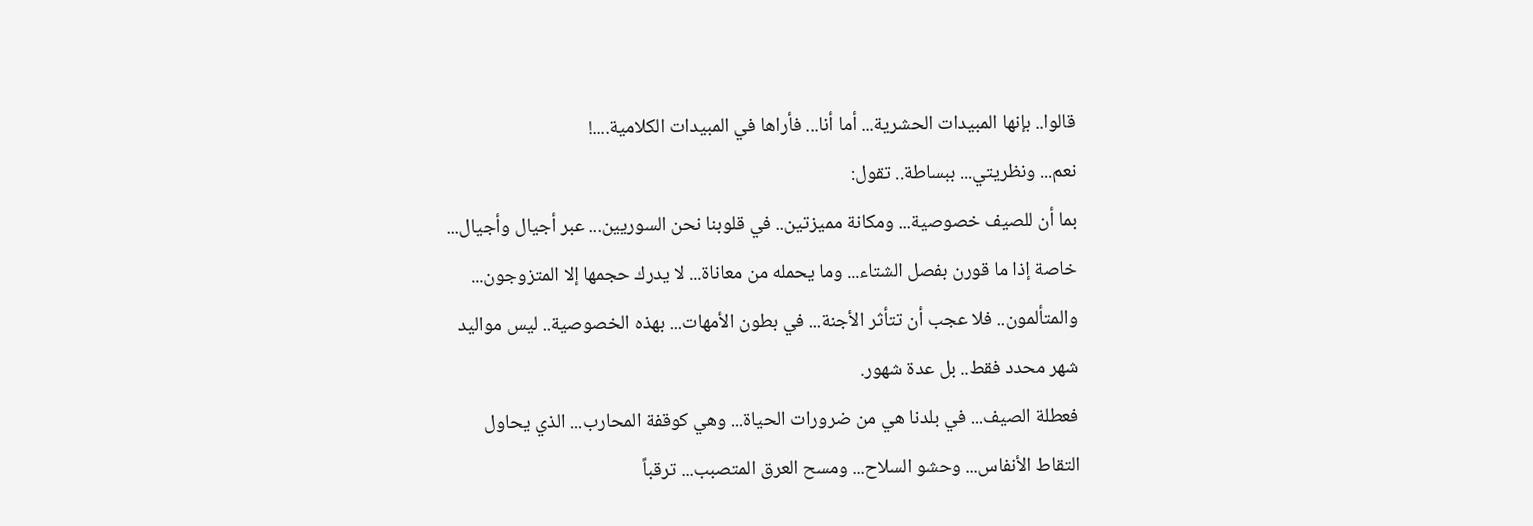قالوا.. بإنها المبيدات الحشرية... أما أنا... فأراها في المبيدات الكلامية....!
نعم... ونظريتي... ببساطة.. تقول:
بما أن للصيف خصوصية... ومكانة مميزتين.. في قلوبنا نحن السوريين... عبر أجيال وأجيال... خاصة إذا ما قورن بفصل الشتاء... وما يحمله من معاناة... لا يدرك حجمها إلا المتزوجون... والمتألمون.. فلا عجب أن تتأثر الأجنة... في بطون الأمهات... بهذه الخصوصية.. ليس مواليد شهر محدد فقط.. بل عدة شهور.
فعطلة الصيف... في بلدنا هي من ضرورات الحياة... وهي كوقفة المحارب... الذي يحاول التقاط الأنفاس... وحشو السلاح... ومسح العرق المتصبب... ترقباً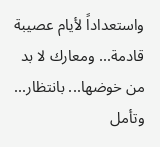واستعداداً لأيام عصيبة قادمة... ومعارك لا بد من خوضها... بانتظار... وتأمل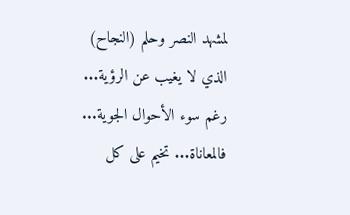لمشهد النصر وحلم (النجاح) الذي لا يغيب عن الرؤية... رغم سوء الأحوال الجوية... فالمعاناة... تخيم على كل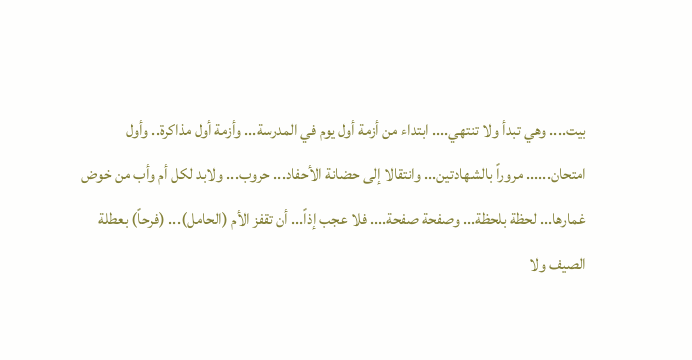بيت.... وهي تبدأ ولا تنتهي.... ابتداء من أزمة أول يوم في المدرسة... وأزمة أول مذاكرة.. وأول امتحان...... مروراً بالشهادتين... وانتقالا إلى حضانة الأحفاد... حروب... ولابد لكل أم وأب من خوض غمارها... لحظة بلحظة... وصفحة صفحة.... فلا عجب إذاً... أن تقفز الأم (الحامل)... (فرحاً) بعطلة الصيف ولا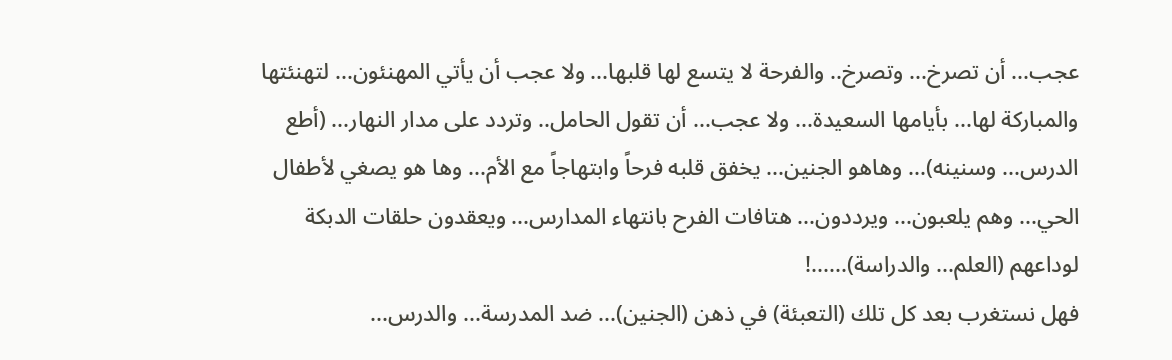عجب... أن تصرخ... وتصرخ.. والفرحة لا يتسع لها قلبها... ولا عجب أن يأتي المهنئون... لتهنئتها والمباركة لها... بأيامها السعيدة... ولا عجب... أن تقول الحامل.. وتردد على مدار النهار... (أطع الدرس... وسنينه)... وهاهو الجنين... يخفق قلبه فرحاً وابتهاجاً مع الأم... وها هو يصغي لأطفال الحي... وهم يلعبون... ويرددون... هتافات الفرح بانتهاء المدارس... ويعقدون حلقات الدبكة لوداعهم (العلم... والدراسة)......!
فهل نستغرب بعد كل تلك (التعبئة) في ذهن (الجنين)... ضد المدرسة... والدرس...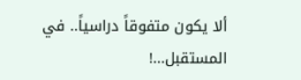ألا يكون متفوقاً دراسياً.. في المستقبل...!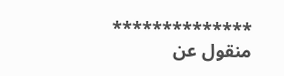**************
منقول عن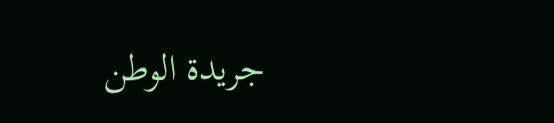جريدة الوطن